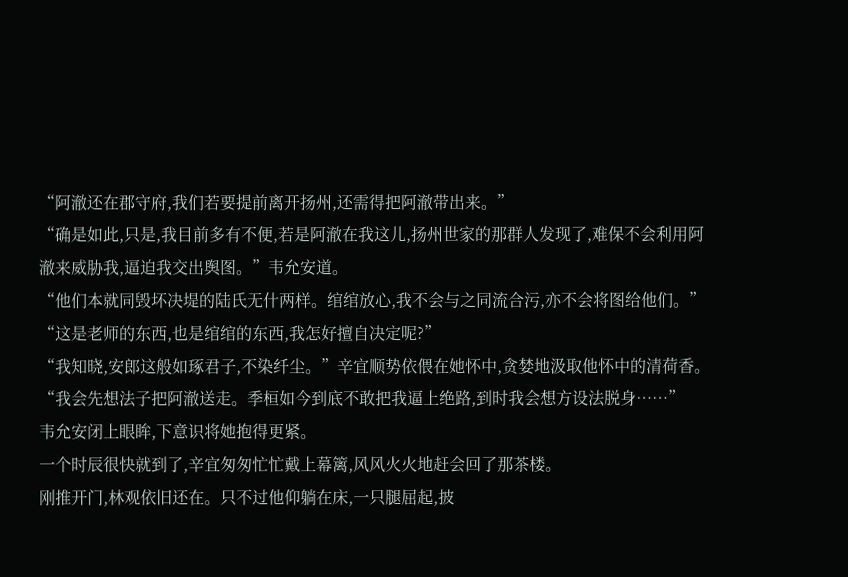“阿澈还在郡守府,我们若要提前离开扬州,还需得把阿澈带出来。”
“确是如此,只是,我目前多有不便,若是阿澈在我这儿,扬州世家的那群人发现了,难保不会利用阿澈来威胁我,逼迫我交出舆图。”韦允安道。
“他们本就同毁坏决堤的陆氏无什两样。绾绾放心,我不会与之同流合污,亦不会将图给他们。”
“这是老师的东西,也是绾绾的东西,我怎好擅自决定呢?”
“我知晓,安郎这般如琢君子,不染纤尘。”辛宜顺势依偎在她怀中,贪婪地汲取他怀中的清荷香。
“我会先想法子把阿澈送走。季桓如今到底不敢把我逼上绝路,到时我会想方设法脱身……”
韦允安闭上眼眸,下意识将她抱得更紧。
一个时辰很快就到了,辛宜匆匆忙忙戴上幕篱,风风火火地赶会回了那茶楼。
刚推开门,林观依旧还在。只不过他仰躺在床,一只腿屈起,披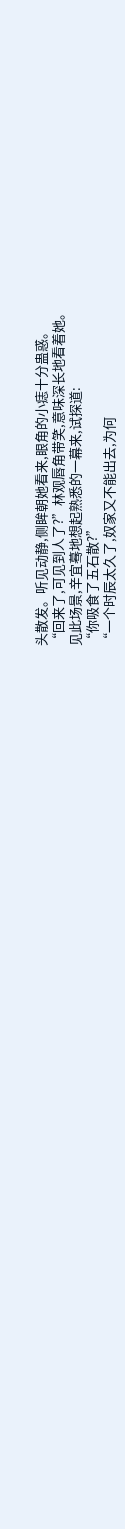头散发。听见动静,侧眸朝她看来,眼角的小痣十分蛊惑。
“回来了,可见到人了?”林观唇角带笑,意味深长地看着她。
见此场景,辛宜蓦地想起熟悉的一幕来,试探道:
“你吸食了五石散?”
“一个时辰太久了,奴家又不能出去,为何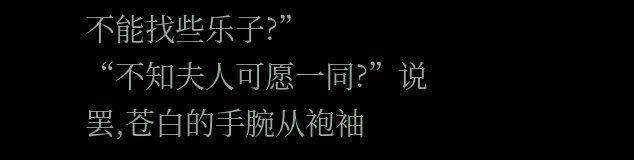不能找些乐子?”
“不知夫人可愿一同?”说罢,苍白的手腕从袍袖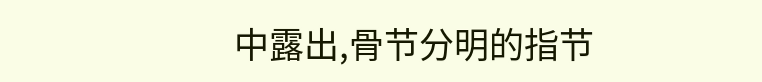中露出,骨节分明的指节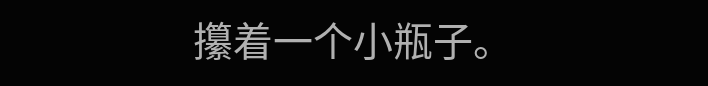攥着一个小瓶子。